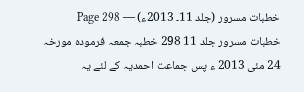خطبات مسرور (جلد 11۔ 2013ء) — Page 298
خطبات مسرور جلد 11 298 خطبہ جمعہ فرمودہ مورخہ 24 مئی 2013 ء پس جماعت احمدیہ کے لئے یہ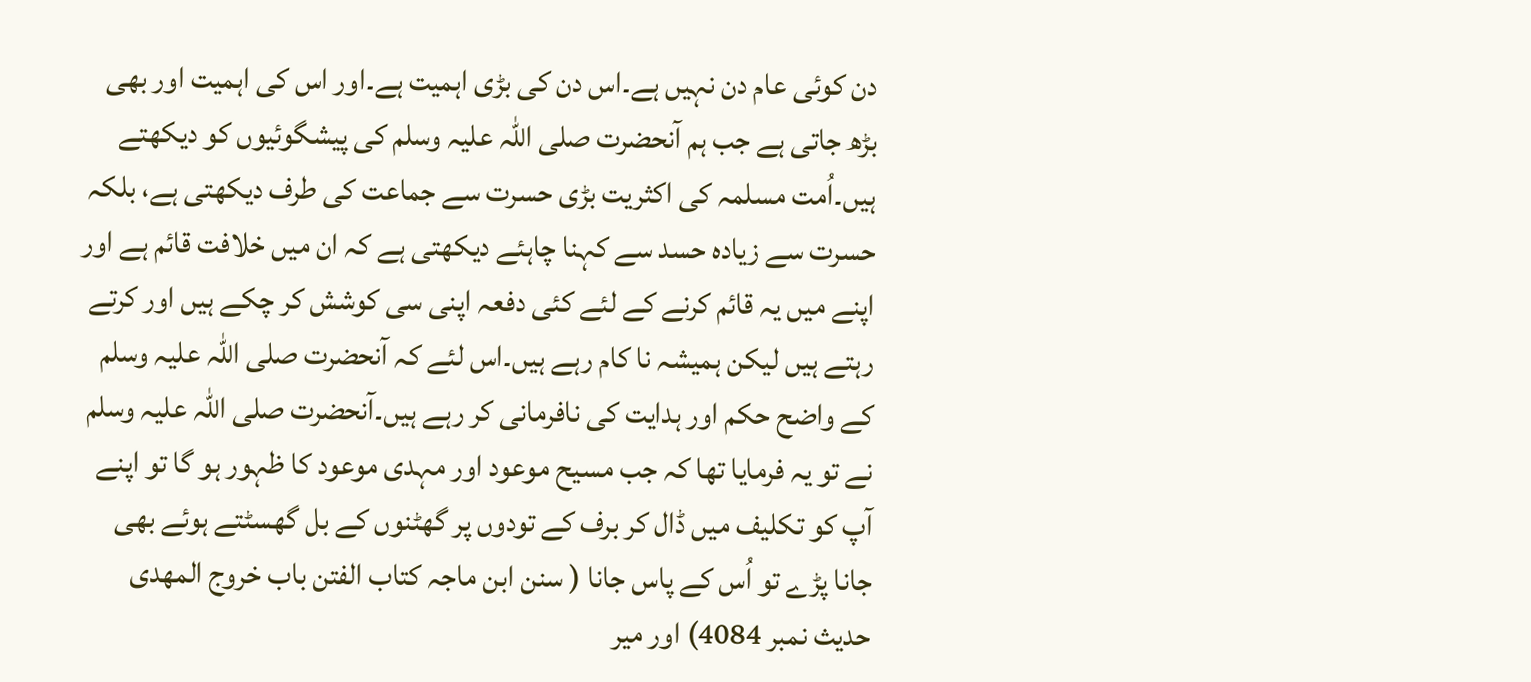دن کوئی عام دن نہیں ہے۔اس دن کی بڑی اہمیت ہے۔اور اس کی اہمیت اور بھی بڑھ جاتی ہے جب ہم آنحضرت صلی اللہ علیہ وسلم کی پیشگوئیوں کو دیکھتے ہیں۔اُمت مسلمہ کی اکثریت بڑی حسرت سے جماعت کی طرف دیکھتی ہے، بلکہ حسرت سے زیادہ حسد سے کہنا چاہئے دیکھتی ہے کہ ان میں خلافت قائم ہے اور اپنے میں یہ قائم کرنے کے لئے کئی دفعہ اپنی سی کوشش کر چکے ہیں اور کرتے رہتے ہیں لیکن ہمیشہ نا کام رہے ہیں۔اس لئے کہ آنحضرت صلی اللہ علیہ وسلم کے واضح حکم اور ہدایت کی نافرمانی کر رہے ہیں۔آنحضرت صلی اللہ علیہ وسلم نے تو یہ فرمایا تھا کہ جب مسیح موعود اور مہدی موعود کا ظہور ہو گا تو اپنے آپ کو تکلیف میں ڈال کر برف کے تودوں پر گھٹنوں کے بل گھسٹتے ہوئے بھی جانا پڑے تو اُس کے پاس جانا ( سنن ابن ماجہ کتاب الفتن باب خروج المهدی حدیث نمبر 4084) اور میر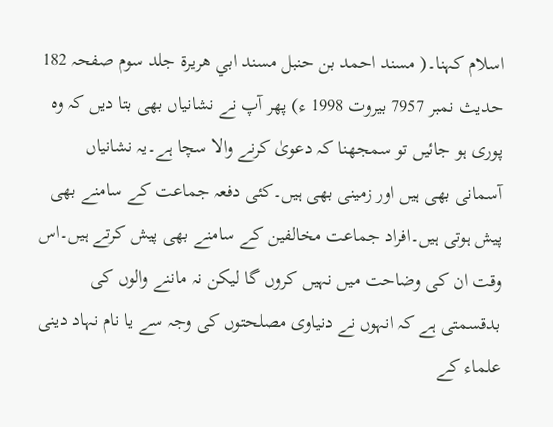اسلام کہنا۔( مسند احمد بن حنبل مسند ابي هريرة جلد سوم صفحہ 182 حدیث نمبر 7957 بیروت 1998 ء) پھر آپ نے نشانیاں بھی بتا دیں کہ وہ پوری ہو جائیں تو سمجھنا کہ دعویٰ کرنے والا سچا ہے۔یہ نشانیاں آسمانی بھی ہیں اور زمینی بھی ہیں۔کئی دفعہ جماعت کے سامنے بھی پیش ہوتی ہیں۔افراد جماعت مخالفین کے سامنے بھی پیش کرتے ہیں۔اس وقت ان کی وضاحت میں نہیں کروں گا لیکن نہ ماننے والوں کی بدقسمتی ہے کہ انہوں نے دنیاوی مصلحتوں کی وجہ سے یا نام نہاد دینی علماء کے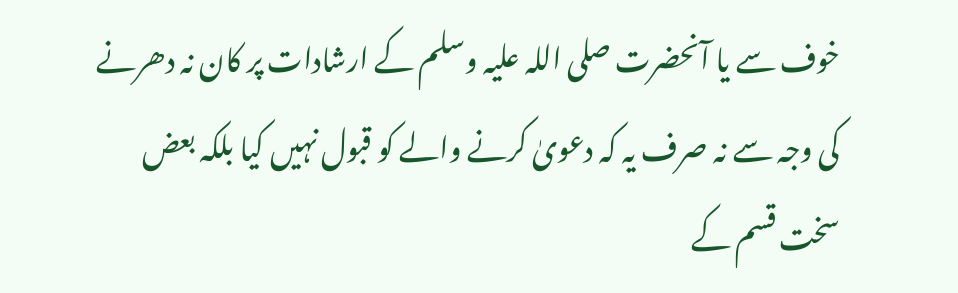خوف سے یا آنحضرت صلی اللہ علیہ وسلم کے ارشادات پر کان نہ دھرنے کی وجہ سے نہ صرف یہ کہ دعویٰ کرنے والے کو قبول نہیں کیا بلکہ بعض سخت قسم کے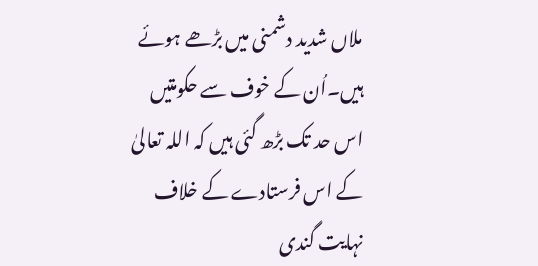ملاں شدید دشمنی میں بڑھے ہوئے ہیں۔اُن کے خوف سے حکومتیں اس حد تک بڑھ گئی ہیں کہ اللہ تعالیٰ کے اس فرستادے کے خلاف نہایت گندی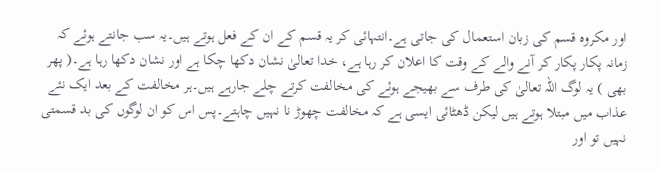اور مکروہ قسم کی زبان استعمال کی جاتی ہے۔انتہائی کر یہ قسم کے ان کے فعل ہوتے ہیں۔یہ سب جانتے ہوئے کہ زمانہ پکار پکار کر آنے والے کے وقت کا اعلان کر رہا ہے، خدا تعالیٰ نشان دکھا چکا ہے اور نشان دکھا رہا ہے۔( پھر بھی ) یہ لوگ اللہ تعالیٰ کی طرف سے بھیجے ہوئے کی مخالفت کرتے چلے جارہے ہیں۔ہر مخالفت کے بعد ایک نئے عذاب میں مبتلا ہوتے ہیں لیکن ڈھٹائی ایسی ہے کہ مخالفت چھوڑ نا نہیں چاہتے۔پس اس کو ان لوگوں کی بد قسمتی نہیں تو اور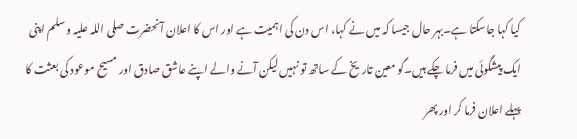کیا کہا جاسکتا ہے۔بہر حال جیسا کہ میں نے کہا، اس دن کی اہمیت ہے اور اس کا اعلان آنحضرت صلی اللہ علیہ وسلم اپنی ایک پیشگوئی میں فرما چکے ہیں۔گو معین تاریخ کے ساتھ تو نہیں لیکن آنے والے اپنے عاشق صادق اور مسیح موعود کی بعثت کا پہلے اعلان فرما کر اور پھر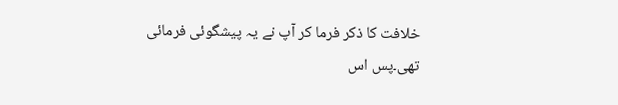خلافت کا ذکر فرما کر آپ نے یہ پیشگوئی فرمائی تھی۔پس اس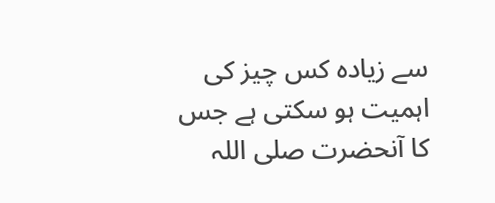سے زیادہ کس چیز کی اہمیت ہو سکتی ہے جس کا آنحضرت صلی اللہ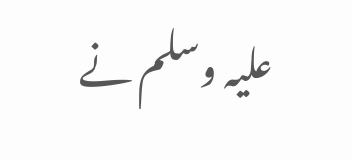علیہ وسلم نے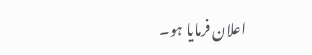اعلان فرمایا ہو۔